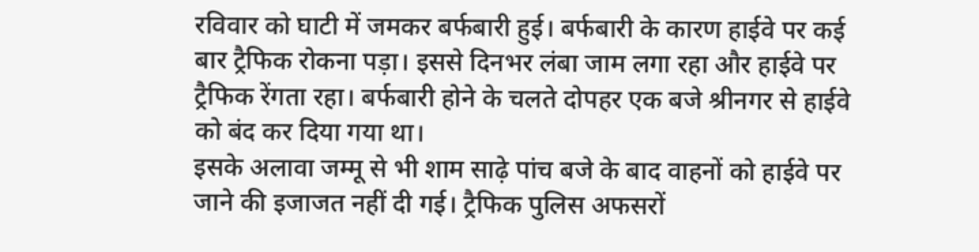रविवार को घाटी में जमकर बर्फबारी हुई। बर्फबारी के कारण हाईवे पर कई बार ट्रैफिक रोकना पड़ा। इससे दिनभर लंबा जाम लगा रहा और हाईवे पर ट्रैफिक रेंगता रहा। बर्फबारी होने के चलते दोपहर एक बजे श्रीनगर से हाईवे को बंद कर दिया गया था।
इसके अलावा जम्मू से भी शाम साढ़े पांच बजे के बाद वाहनों को हाईवे पर जाने की इजाजत नहीं दी गई। ट्रैफिक पुलिस अफसरों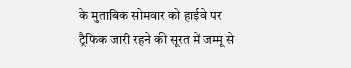के मुताबिक सोमवार को हाईवे पर ट्रैफिक जारी रहने की सूरत में जम्मू से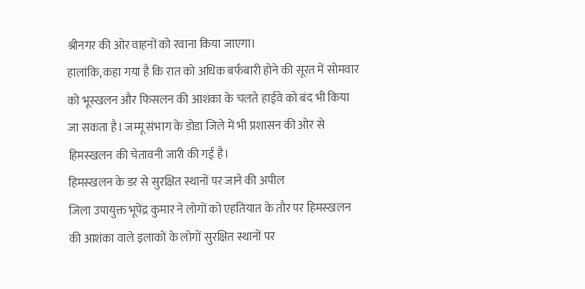श्रीनगर की ओर वाहनों को रवाना किया जाएगा।
हालांकि, कहा गया है कि रात को अधिक बर्फबारी होने की सूरत में सोमवार को भूस्खलन और फिसलन की आशंका के चलते हाईवे को बंद भी किया जा सकता है। जम्मू संभाग के डोडा जिले में भी प्रशासन की ओर से हिमस्खलन की चेतावनी जारी की गई है।
हिमस्खलन के डर से सुरक्षित स्थानों पर जाने की अपील
जिला उपायुक्त भूपेंद्र कुमार ने लोगों को एहतियात के तौर पर हिमस्खलन की आशंका वाले इलाकों के लोगों सुरक्षित स्थानों पर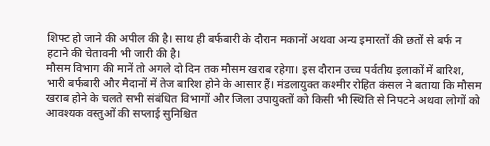शिफ्ट हो जाने की अपील की है। साथ ही बर्फबारी के दौरान मकानों अथवा अन्य इमारतों की छतों से बर्फ न हटाने की चेतावनी भी जारी की है।
मौसम विभाग की मानें तो अगले दो दिन तक मौसम खराब रहेगा। इस दौरान उच्च पर्वतीय इलाकों में बारिश, भारी बर्फबारी और मैदानों में तेज बारिश होने के आसार हैं। मंडलायुक्त कश्मीर रोहित कंसल ने बताया कि मौसम खराब होने के चलते सभी संबंधित विभागों और जिला उपायुक्तों को किसी भी स्थिति से निपटने अथवा लोगों को आवश्यक वस्तुओं की सप्लाई सुनिश्चित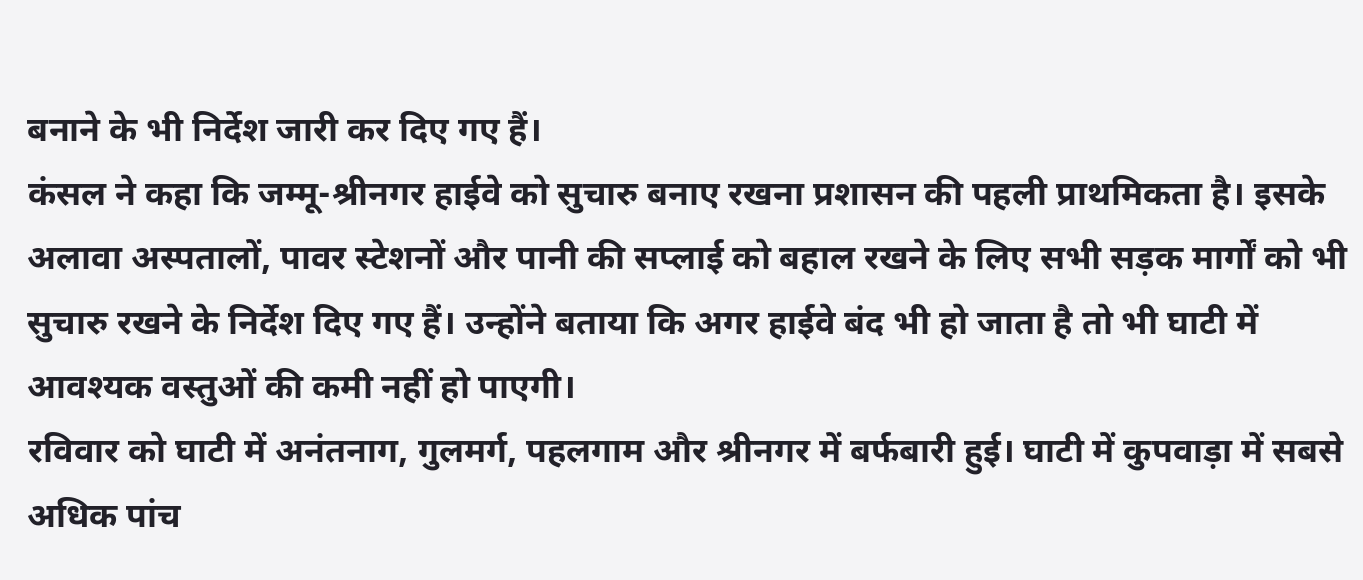बनाने के भी निर्देश जारी कर दिए गए हैं।
कंसल ने कहा कि जम्मू-श्रीनगर हाईवे को सुचारु बनाए रखना प्रशासन की पहली प्राथमिकता है। इसके अलावा अस्पतालों, पावर स्टेशनों और पानी की सप्लाई को बहाल रखने के लिए सभी सड़क मार्गों को भी सुचारु रखने के निर्देश दिए गए हैं। उन्होंने बताया कि अगर हाईवे बंद भी हो जाता है तो भी घाटी में आवश्यक वस्तुओं की कमी नहीं हो पाएगी।
रविवार को घाटी में अनंतनाग, गुलमर्ग, पहलगाम और श्रीनगर में बर्फबारी हुई। घाटी में कुपवाड़ा में सबसे अधिक पांच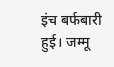इंच बर्फबारी हुई। जम्मू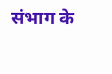संभाग के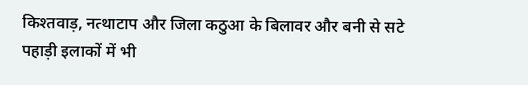किश्तवाड़, नत्थाटाप और जिला कठुआ के बिलावर और बनी से सटे पहाड़ी इलाकों में भी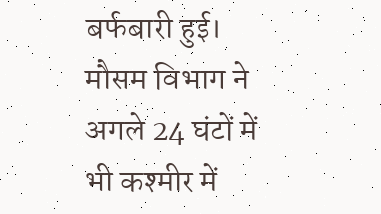बर्फबारी हुई। मौसम विभाग ने अगले 24 घंटों में भी कश्मीर में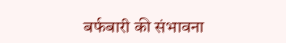बर्फबारी की संभावना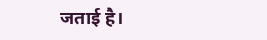जताई है।